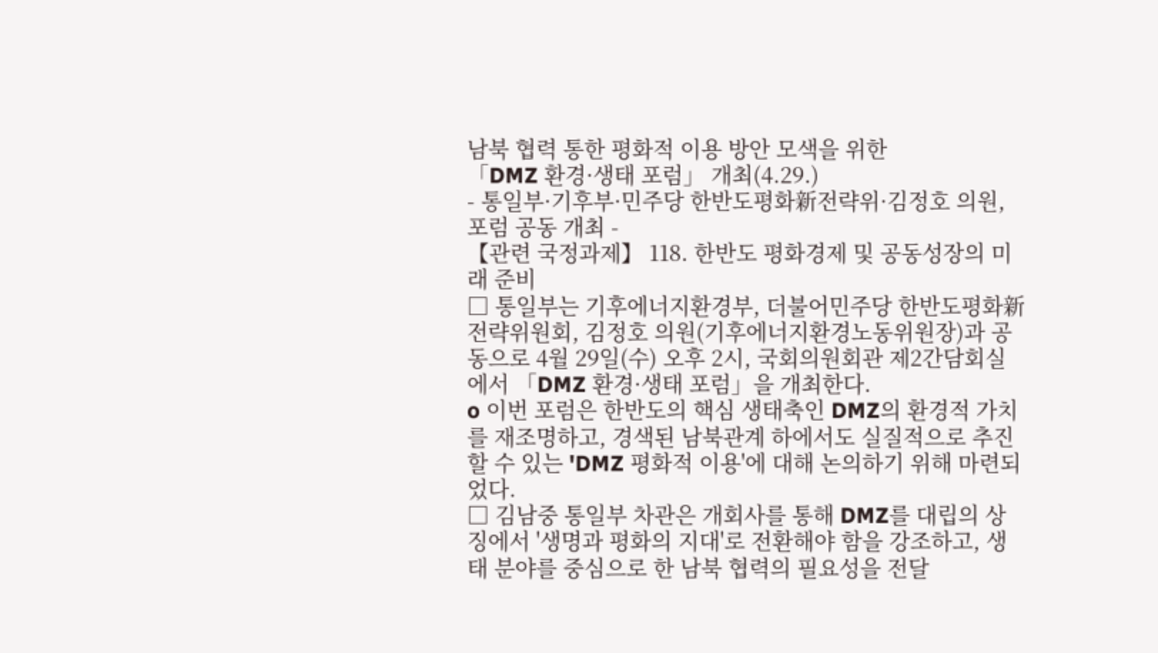남북 협력 통한 평화적 이용 방안 모색을 위한
「DMZ 환경·생태 포럼」 개최(4.29.)
- 통일부·기후부·민주당 한반도평화新전략위·김정호 의원, 포럼 공동 개최 -
【관련 국정과제】 118. 한반도 평화경제 및 공동성장의 미래 준비
□ 통일부는 기후에너지환경부, 더불어민주당 한반도평화新전략위원회, 김정호 의원(기후에너지환경노동위원장)과 공동으로 4월 29일(수) 오후 2시, 국회의원회관 제2간담회실에서 「DMZ 환경·생태 포럼」을 개최한다.
o 이번 포럼은 한반도의 핵심 생태축인 DMZ의 환경적 가치를 재조명하고, 경색된 남북관계 하에서도 실질적으로 추진할 수 있는 'DMZ 평화적 이용'에 대해 논의하기 위해 마련되었다.
□ 김남중 통일부 차관은 개회사를 통해 DMZ를 대립의 상징에서 '생명과 평화의 지대'로 전환해야 함을 강조하고, 생태 분야를 중심으로 한 남북 협력의 필요성을 전달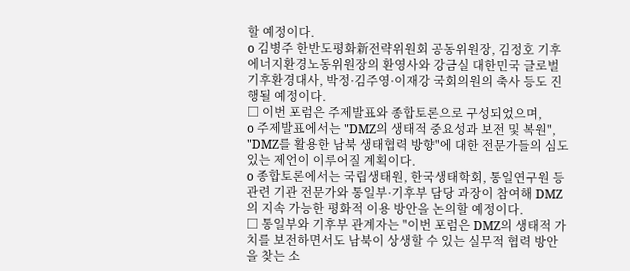할 예정이다.
o 김병주 한반도평화新전략위원회 공동위원장, 김정호 기후에너지환경노동위원장의 환영사와 강금실 대한민국 글로벌기후환경대사, 박정·김주영·이재강 국회의원의 축사 등도 진행될 예정이다.
□ 이번 포럼은 주제발표와 종합토론으로 구성되었으며,
o 주제발표에서는 "DMZ의 생태적 중요성과 보전 및 복원", "DMZ를 활용한 남북 생태협력 방향"에 대한 전문가들의 심도 있는 제언이 이루어질 계획이다.
o 종합토론에서는 국립생태원, 한국생태학회, 통일연구원 등 관련 기관 전문가와 통일부·기후부 담당 과장이 참여해 DMZ의 지속 가능한 평화적 이용 방안을 논의할 예정이다.
□ 통일부와 기후부 관계자는 "이번 포럼은 DMZ의 생태적 가치를 보전하면서도 남북이 상생할 수 있는 실무적 협력 방안을 찾는 소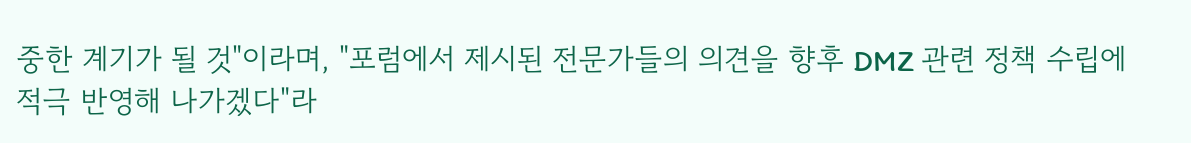중한 계기가 될 것"이라며, "포럼에서 제시된 전문가들의 의견을 향후 DMZ 관련 정책 수립에 적극 반영해 나가겠다"라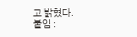고 밝혔다.
붙임 :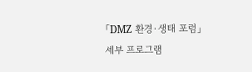「DMZ 환경·생태 포럼」 세부 프로그램